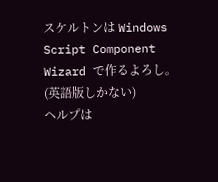スケルトンは Windows Script Component Wizard で作るよろし。(英語版しかない)
ヘルプは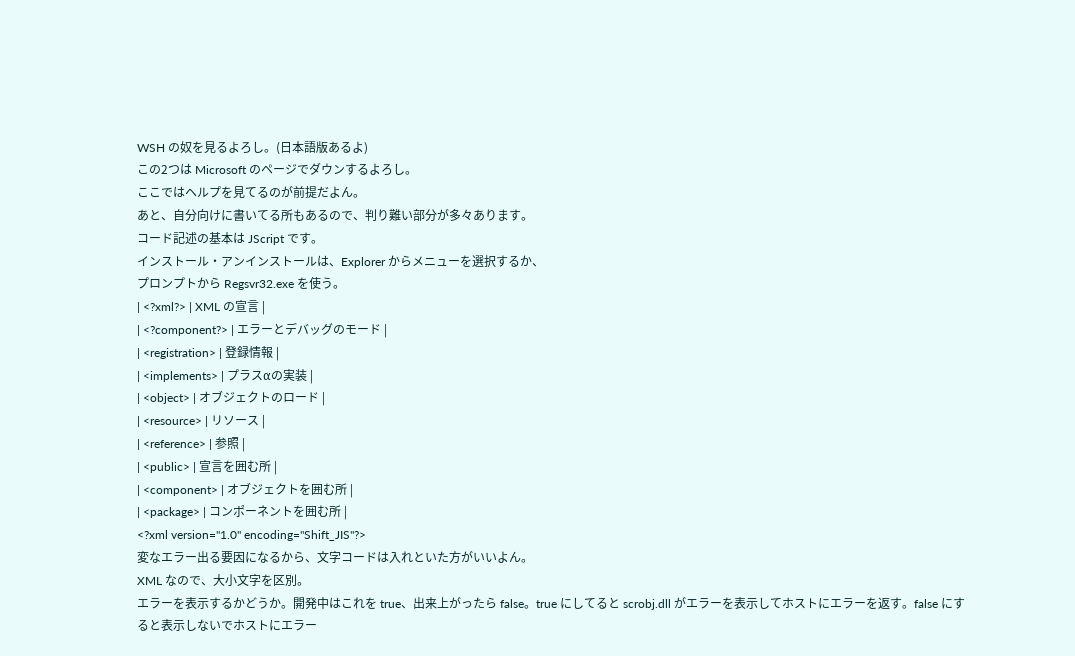WSH の奴を見るよろし。(日本語版あるよ)
この2つは Microsoft のページでダウンするよろし。
ここではヘルプを見てるのが前提だよん。
あと、自分向けに書いてる所もあるので、判り難い部分が多々あります。
コード記述の基本は JScript です。
インストール・アンインストールは、Explorer からメニューを選択するか、
プロンプトから Regsvr32.exe を使う。
| <?xml?> | XML の宣言 |
| <?component?> | エラーとデバッグのモード |
| <registration> | 登録情報 |
| <implements> | プラスαの実装 |
| <object> | オブジェクトのロード |
| <resource> | リソース |
| <reference> | 参照 |
| <public> | 宣言を囲む所 |
| <component> | オブジェクトを囲む所 |
| <package> | コンポーネントを囲む所 |
<?xml version="1.0" encoding="Shift_JIS"?>
変なエラー出る要因になるから、文字コードは入れといた方がいいよん。
XML なので、大小文字を区別。
エラーを表示するかどうか。開発中はこれを true、出来上がったら false。true にしてると scrobj.dll がエラーを表示してホストにエラーを返す。false にすると表示しないでホストにエラー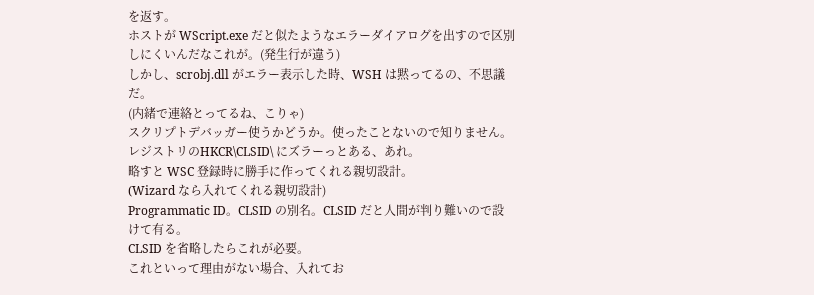を返す。
ホストが WScript.exe だと似たようなエラーダイアログを出すので区別しにくいんだなこれが。(発生行が違う)
しかし、scrobj.dll がエラー表示した時、WSH は黙ってるの、不思議だ。
(内緒で連絡とってるね、こりゃ)
スクリプトデバッガー使うかどうか。使ったことないので知りません。
レジストリのHKCR\CLSID\ にズラーっとある、あれ。
略すと WSC 登録時に勝手に作ってくれる親切設計。
(Wizard なら入れてくれる親切設計)
Programmatic ID。CLSID の別名。CLSID だと人間が判り難いので設けて有る。
CLSID を省略したらこれが必要。
これといって理由がない場合、入れてお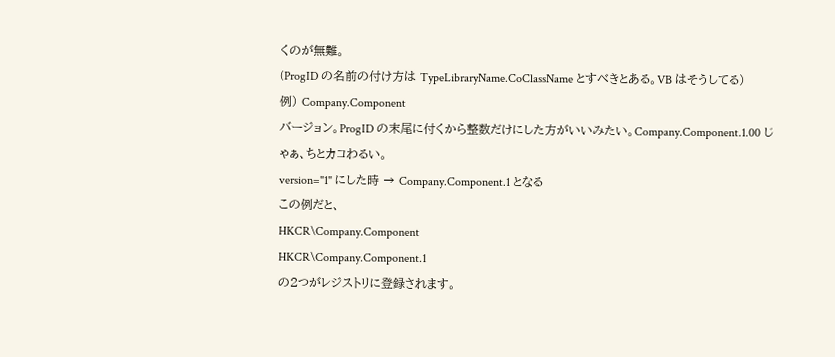くのが無難。
(ProgID の名前の付け方は TypeLibraryName.CoClassName とすべきとある。VB はそうしてる)
例) Company.Component
バージョン。ProgID の末尾に付くから整数だけにした方がいいみたい。Company.Component.1.00 じゃぁ、ちとカコわるい。
version="1" にした時 → Company.Component.1 となる
この例だと、
HKCR\Company.Component
HKCR\Company.Component.1
の2つがレジストリに登録されます。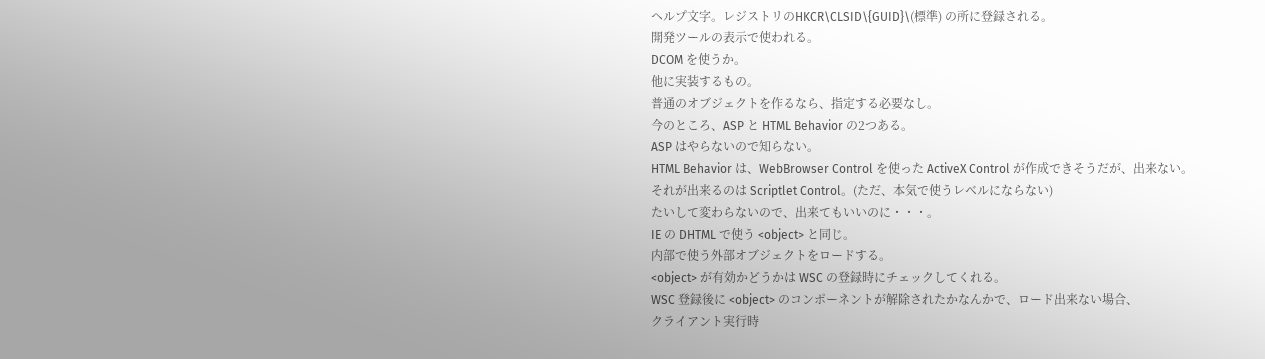ヘルプ文字。レジストリのHKCR\CLSID\{GUID}\(標準) の所に登録される。
開発ツールの表示で使われる。
DCOM を使うか。
他に実装するもの。
普通のオブジェクトを作るなら、指定する必要なし。
今のところ、ASP と HTML Behavior の2つある。
ASP はやらないので知らない。
HTML Behavior は、WebBrowser Control を使った ActiveX Control が作成できそうだが、出来ない。
それが出来るのは Scriptlet Control。(ただ、本気で使うレベルにならない)
たいして変わらないので、出来てもいいのに・・・。
IE の DHTML で使う <object> と同じ。
内部で使う外部オブジェクトをロードする。
<object> が有効かどうかは WSC の登録時にチェックしてくれる。
WSC 登録後に <object> のコンポーネントが解除されたかなんかで、ロード出来ない場合、
クライアント実行時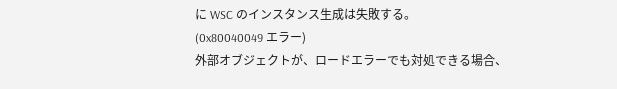に WSC のインスタンス生成は失敗する。
(0x80040049 エラー)
外部オブジェクトが、ロードエラーでも対処できる場合、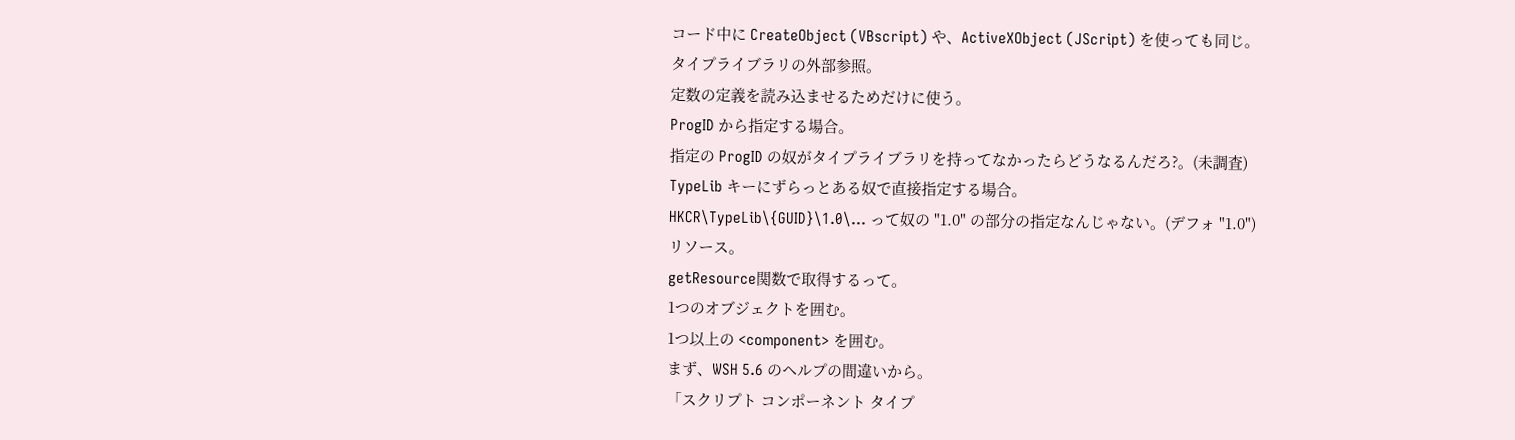コード中に CreateObject (VBscript) や、ActiveXObject (JScript) を使っても同じ。
タイプライブラリの外部参照。
定数の定義を読み込ませるためだけに使う。
ProgID から指定する場合。
指定の ProgID の奴がタイプライブラリを持ってなかったらどうなるんだろ?。(未調査)
TypeLib キーにずらっとある奴で直接指定する場合。
HKCR\TypeLib\{GUID}\1.0\... って奴の "1.0" の部分の指定なんじゃない。(デフォ "1.0")
リソース。
getResource関数で取得するって。
1つのオブジェクトを囲む。
1つ以上の <component> を囲む。
まず、WSH 5.6 のヘルプの間違いから。
「スクリプト コンポーネント タイプ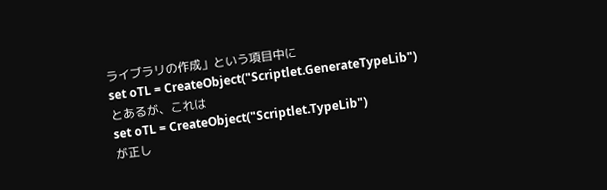ライブラリの作成」という項目中に
set oTL = CreateObject("Scriptlet.GenerateTypeLib")
とあるが、これは
set oTL = CreateObject("Scriptlet.TypeLib")
が正し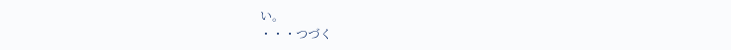い。
・・・つづく